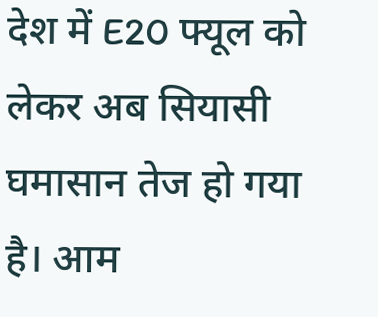देश में E20 फ्यूल को लेकर अब सियासी घमासान तेज हो गया है। आम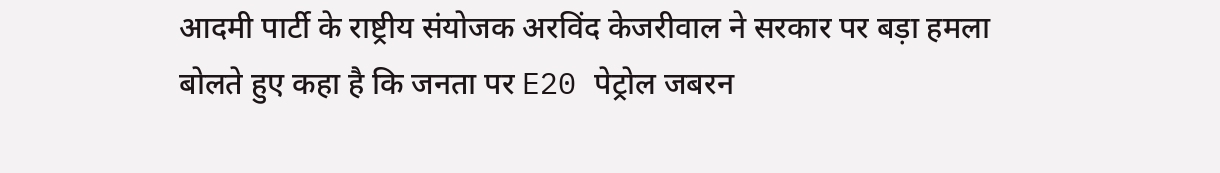आदमी पार्टी के राष्ट्रीय संयोजक अरविंद केजरीवाल ने सरकार पर बड़ा हमला बोलते हुए कहा है कि जनता पर E20 पेट्रोल जबरन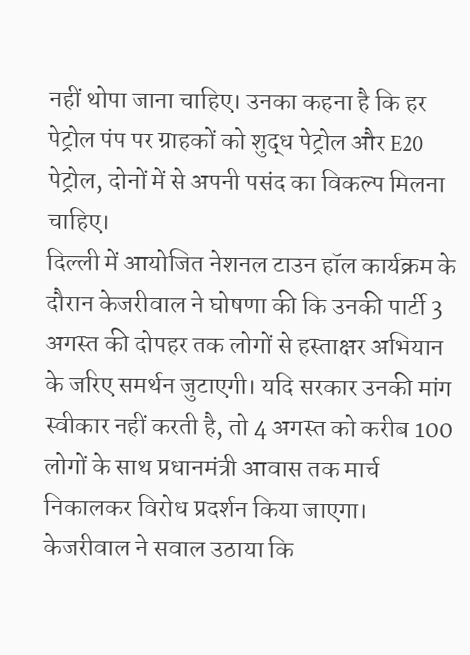नहीं थोपा जाना चाहिए। उनका कहना है कि हर पेट्रोल पंप पर ग्राहकों को शुद्ध पेट्रोल और E20 पेट्रोल, दोनों में से अपनी पसंद का विकल्प मिलना चाहिए।
दिल्ली में आयोजित नेशनल टाउन हॉल कार्यक्रम के दौरान केजरीवाल ने घोषणा की कि उनकी पार्टी 3 अगस्त की दोपहर तक लोगों से हस्ताक्षर अभियान के जरिए समर्थन जुटाएगी। यदि सरकार उनकी मांग स्वीकार नहीं करती है, तो 4 अगस्त को करीब 100 लोगों के साथ प्रधानमंत्री आवास तक मार्च निकालकर विरोध प्रदर्शन किया जाएगा।
केजरीवाल ने सवाल उठाया कि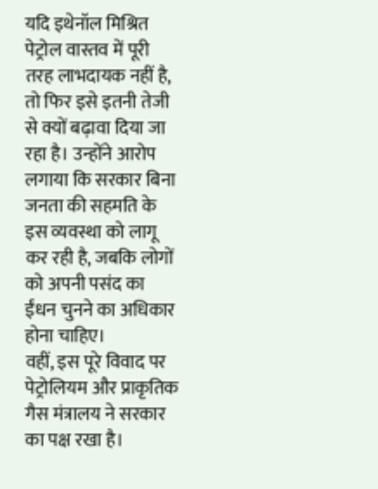यदि इथेनॉल मिश्रित पेट्रोल वास्तव में पूरी तरह लाभदायक नहीं है, तो फिर इसे इतनी तेजी से क्यों बढ़ावा दिया जा रहा है। उन्होंने आरोप लगाया कि सरकार बिना जनता की सहमति के इस व्यवस्था को लागू कर रही है, जबकि लोगों को अपनी पसंद का ईंधन चुनने का अधिकार होना चाहिए।
वहीं, इस पूरे विवाद पर पेट्रोलियम और प्राकृतिक गैस मंत्रालय ने सरकार का पक्ष रखा है।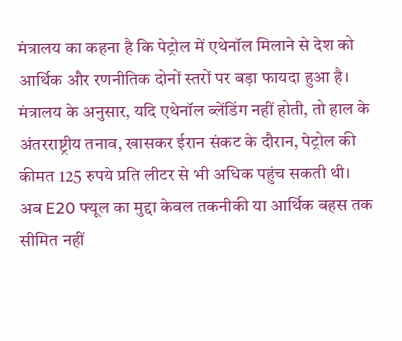मंत्रालय का कहना है कि पेट्रोल में एथेनॉल मिलाने से देश को आर्थिक और रणनीतिक दोनों स्तरों पर बड़ा फायदा हुआ है। मंत्रालय के अनुसार, यदि एथेनॉल ब्लेंडिंग नहीं होती, तो हाल के अंतरराष्ट्रीय तनाव, खासकर ईरान संकट के दौरान, पेट्रोल की कीमत 125 रुपये प्रति लीटर से भी अधिक पहुंच सकती थी।
अब E20 फ्यूल का मुद्दा केवल तकनीकी या आर्थिक बहस तक सीमित नहीं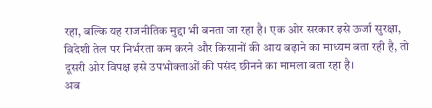रहा, बल्कि यह राजनीतिक मुद्दा भी बनता जा रहा है। एक ओर सरकार इसे ऊर्जा सुरक्षा, विदेशी तेल पर निर्भरता कम करने और किसानों की आय बढ़ाने का माध्यम बता रही है, तो दूसरी ओर विपक्ष इसे उपभोक्ताओं की पसंद छीनने का मामला बता रहा है।
अब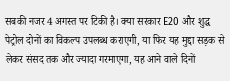सबकी नजर 4 अगस्त पर टिकी है। क्या सरकार E20 और शुद्ध पेट्रोल दोनों का विकल्प उपलब्ध कराएगी, या फिर यह मुद्दा सड़क से लेकर संसद तक और ज्यादा गरमाएगा, यह आने वाले दिनों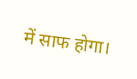में साफ होगा।